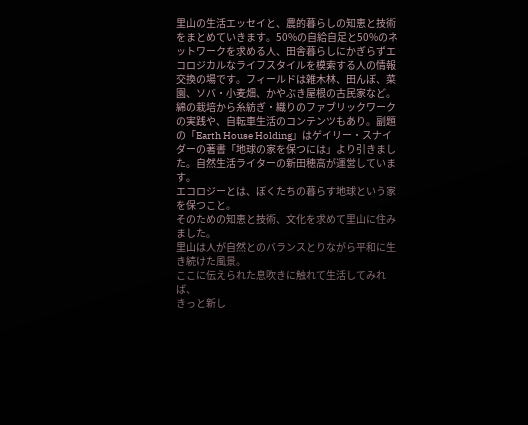里山の生活エッセイと、農的暮らしの知恵と技術をまとめていきます。50%の自給自足と50%のネットワークを求める人、田舎暮らしにかぎらずエコロジカルなライフスタイルを模索する人の情報交換の場です。フィールドは雑木林、田んぼ、菜園、ソバ・小麦畑、かやぶき屋根の古民家など。綿の栽培から糸紡ぎ・織りのファブリックワークの実践や、自転車生活のコンテンツもあり。副題の「Earth House Holding」はゲイリー・スナイダーの著書「地球の家を保つには」より引きました。自然生活ライターの新田穂高が運営しています。
エコロジーとは、ぼくたちの暮らす地球という家を保つこと。
そのための知恵と技術、文化を求めて里山に住みました。
里山は人が自然とのバランスとりながら平和に生き続けた風景。
ここに伝えられた息吹きに触れて生活してみれば、
きっと新し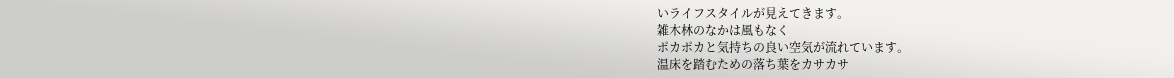いライフスタイルが見えてきます。
雑木林のなかは風もなく
ポカポカと気持ちの良い空気が流れています。
温床を踏むための落ち葉をカサカサ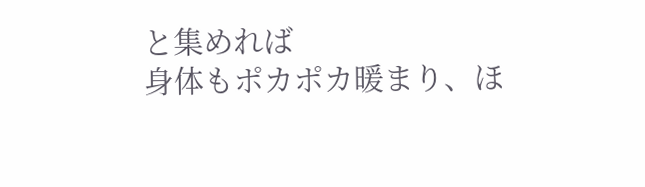と集めれば
身体もポカポカ暖まり、ほ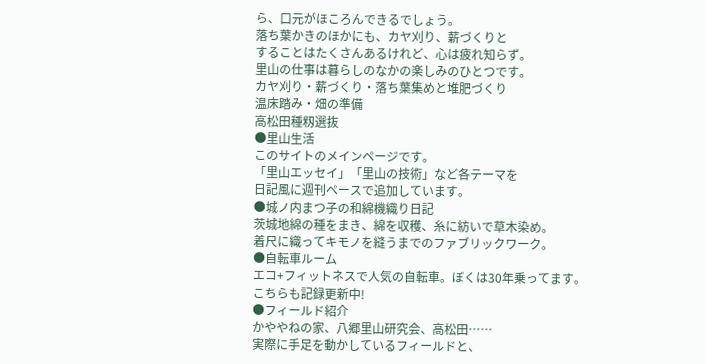ら、口元がほころんできるでしょう。
落ち葉かきのほかにも、カヤ刈り、薪づくりと
することはたくさんあるけれど、心は疲れ知らず。
里山の仕事は暮らしのなかの楽しみのひとつです。
カヤ刈り・薪づくり・落ち葉集めと堆肥づくり
温床踏み・畑の準備
高松田種籾選抜
●里山生活
このサイトのメインページです。
「里山エッセイ」「里山の技術」など各テーマを
日記風に週刊ペースで追加しています。
●城ノ内まつ子の和綿機織り日記
茨城地綿の種をまき、綿を収穫、糸に紡いで草木染め。
着尺に織ってキモノを縫うまでのファブリックワーク。
●自転車ルーム
エコ+フィットネスで人気の自転車。ぼくは30年乗ってます。
こちらも記録更新中!
●フィールド紹介
かややねの家、八郷里山研究会、高松田……
実際に手足を動かしているフィールドと、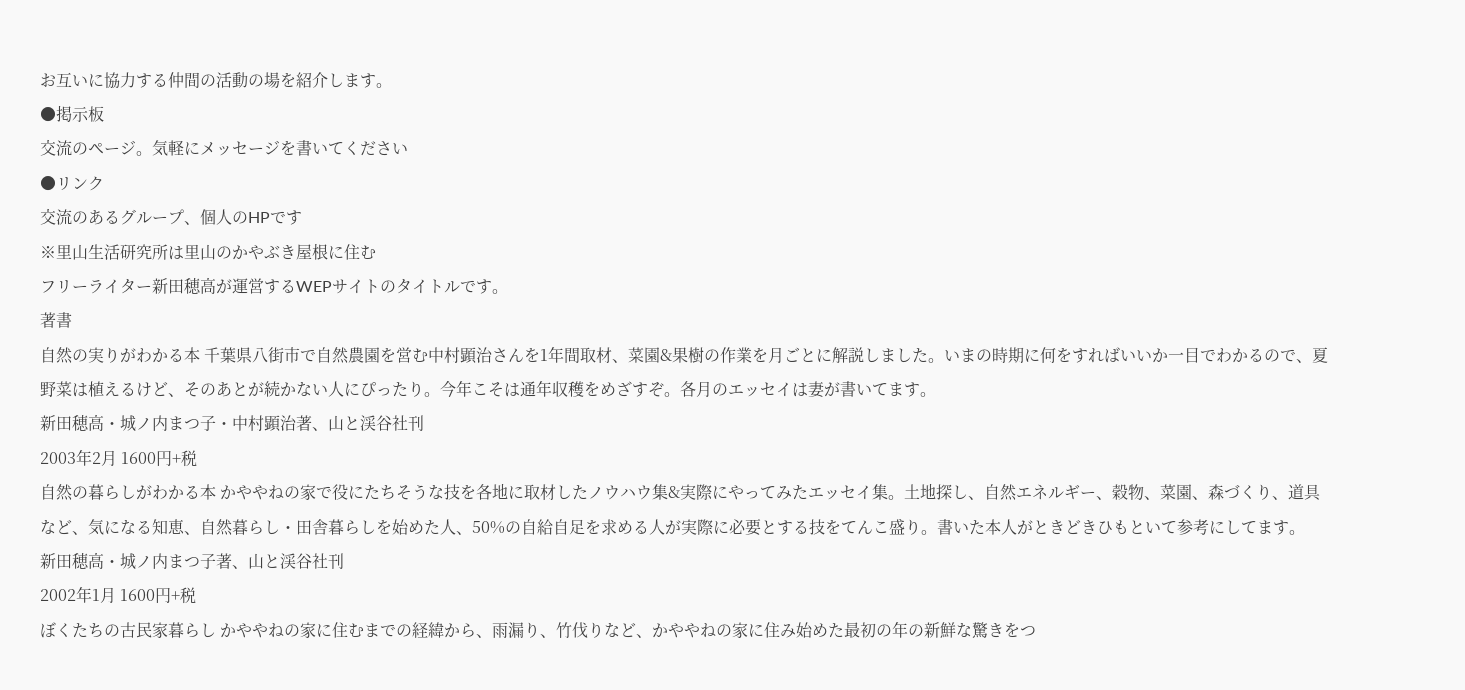お互いに協力する仲間の活動の場を紹介します。
●掲示板
交流のページ。気軽にメッセージを書いてください
●リンク
交流のあるグループ、個人のHPです
※里山生活研究所は里山のかやぶき屋根に住む
フリーライター新田穂高が運営するWEPサイトのタイトルです。
著書
自然の実りがわかる本 千葉県八街市で自然農園を営む中村顕治さんを1年間取材、菜園&果樹の作業を月ごとに解説しました。いまの時期に何をすればいいか一目でわかるので、夏野菜は植えるけど、そのあとが続かない人にぴったり。今年こそは通年収穫をめざすぞ。各月のエッセイは妻が書いてます。
新田穂高・城ノ内まつ子・中村顕治著、山と渓谷社刊
2003年2月 1600円+税
自然の暮らしがわかる本 かややねの家で役にたちそうな技を各地に取材したノウハウ集&実際にやってみたエッセイ集。土地探し、自然エネルギー、穀物、菜園、森づくり、道具など、気になる知恵、自然暮らし・田舎暮らしを始めた人、50%の自給自足を求める人が実際に必要とする技をてんこ盛り。書いた本人がときどきひもといて参考にしてます。
新田穂高・城ノ内まつ子著、山と渓谷社刊
2002年1月 1600円+税
ぼくたちの古民家暮らし かややねの家に住むまでの経緯から、雨漏り、竹伐りなど、かややねの家に住み始めた最初の年の新鮮な驚きをつ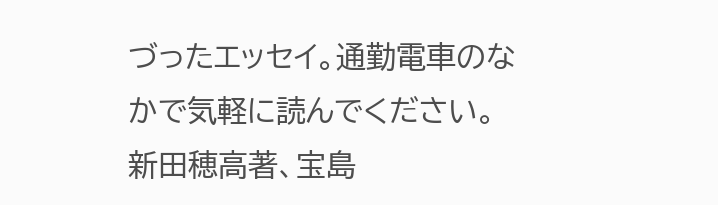づったエッセイ。通勤電車のなかで気軽に読んでください。
新田穂高著、宝島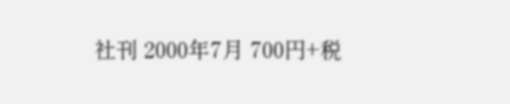社刊 2000年7月 700円+税